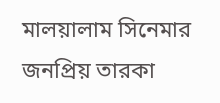মালয়ালাম সিনেমার জনপ্রিয় তারকা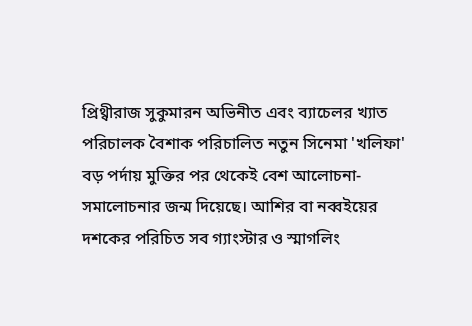প্রিথ্বীরাজ সুকুমারন অভিনীত এবং ব্যাচেলর খ্যাত পরিচালক বৈশাক পরিচালিত নতুন সিনেমা 'খলিফা' বড় পর্দায় মুক্তির পর থেকেই বেশ আলোচনা-সমালোচনার জন্ম দিয়েছে। আশির বা নব্বইয়ের দশকের পরিচিত সব গ্যাংস্টার ও স্মাগলিং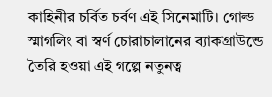কাহিনীর চর্বিত চর্বণ এই সিনেমাটি। গোল্ড স্মাগলিং বা স্বর্ণ চোরাচালানের ব্যাকগ্রাউন্ডে তৈরি হওয়া এই গল্পে নতুনত্ব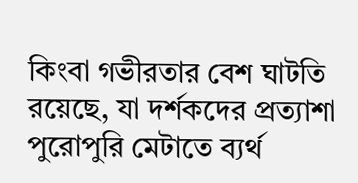কিংবা গভীরতার বেশ ঘাটতি রয়েছে, যা দর্শকদের প্রত্যাশা পুরোপুরি মেটাতে ব্যর্থ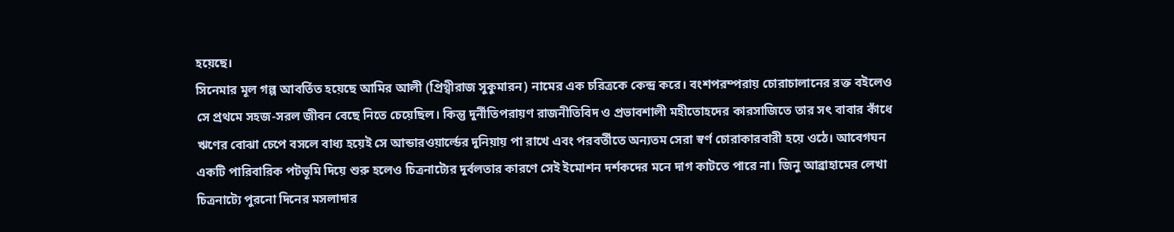হয়েছে।
সিনেমার মূল গল্প আবর্তিত হয়েছে আমির আলী (প্রিথ্বীরাজ সুকুমারন) নামের এক চরিত্রকে কেন্দ্র করে। বংশপরম্পরায় চোরাচালানের রক্ত বইলেও সে প্রথমে সহজ-সরল জীবন বেছে নিতে চেয়েছিল। কিন্তু দুর্নীতিপরায়ণ রাজনীতিবিদ ও প্রভাবশালী মহীতোহদের কারসাজিতে তার সৎ বাবার কাঁধে ঋণের বোঝা চেপে বসলে বাধ্য হয়েই সে আন্ডারওয়ার্ল্ডের দুনিয়ায় পা রাখে এবং পরবর্তীতে অন্যতম সেরা স্বর্ণ চোরাকারবারী হয়ে ওঠে। আবেগঘন একটি পারিবারিক পটভূমি দিয়ে শুরু হলেও চিত্রনাট্যের দুর্বলতার কারণে সেই ইমোশন দর্শকদের মনে দাগ কাটতে পারে না। জিনু আব্রাহামের লেখা চিত্রনাট্যে পুরনো দিনের মসলাদার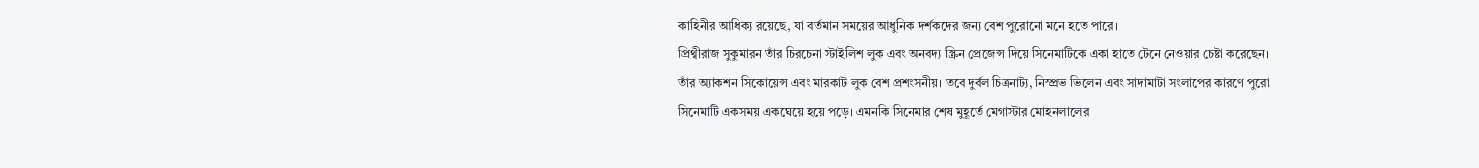কাহিনীর আধিক্য রয়েছে, যা বর্তমান সময়ের আধুনিক দর্শকদের জন্য বেশ পুরোনো মনে হতে পারে।
প্রিথ্বীরাজ সুকুমারন তাঁর চিরচেনা স্টাইলিশ লুক এবং অনবদ্য স্ক্রিন প্রেজেন্স দিয়ে সিনেমাটিকে একা হাতে টেনে নেওয়ার চেষ্টা করেছেন। তাঁর অ্যাকশন সিকোয়েন্স এবং মারকাট লুক বেশ প্রশংসনীয়। তবে দুর্বল চিত্রনাট্য, নিস্প্রভ ভিলেন এবং সাদামাটা সংলাপের কারণে পুরো সিনেমাটি একসময় একঘেয়ে হয়ে পড়ে। এমনকি সিনেমার শেষ মুহূর্তে মেগাস্টার মোহনলালের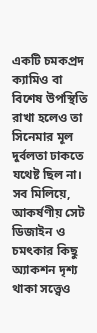একটি চমকপ্রদ ক্যামিও বা বিশেষ উপস্থিতি রাখা হলেও তা সিনেমার মূল দুর্বলতা ঢাকতে যথেষ্ট ছিল না। সব মিলিয়ে, আকর্ষণীয় সেট ডিজাইন ও চমৎকার কিছু অ্যাকশন দৃশ্য থাকা সত্ত্বেও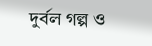দুর্বল গল্প ও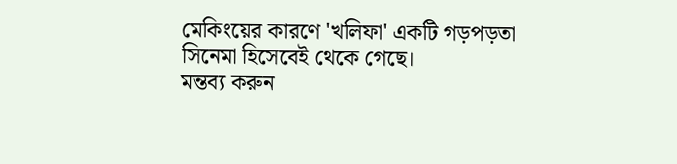মেকিংয়ের কারণে 'খলিফা' একটি গড়পড়তা সিনেমা হিসেবেই থেকে গেছে।
মন্তব্য করুন